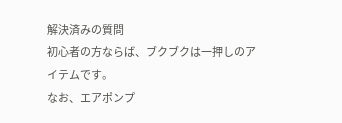解決済みの質問
初心者の方ならば、ブクブクは一押しのアイテムです。
なお、エアポンプ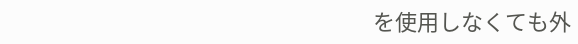を使用しなくても外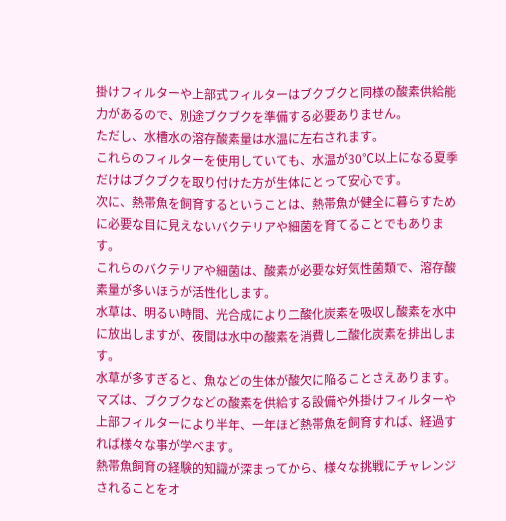掛けフィルターや上部式フィルターはブクブクと同様の酸素供給能力があるので、別途ブクブクを準備する必要ありません。
ただし、水槽水の溶存酸素量は水温に左右されます。
これらのフィルターを使用していても、水温が30℃以上になる夏季だけはブクブクを取り付けた方が生体にとって安心です。
次に、熱帯魚を飼育するということは、熱帯魚が健全に暮らすために必要な目に見えないバクテリアや細菌を育てることでもあります。
これらのバクテリアや細菌は、酸素が必要な好気性菌類で、溶存酸素量が多いほうが活性化します。
水草は、明るい時間、光合成により二酸化炭素を吸収し酸素を水中に放出しますが、夜間は水中の酸素を消費し二酸化炭素を排出します。
水草が多すぎると、魚などの生体が酸欠に陥ることさえあります。
マズは、ブクブクなどの酸素を供給する設備や外掛けフィルターや上部フィルターにより半年、一年ほど熱帯魚を飼育すれば、経過すれば様々な事が学べます。
熱帯魚飼育の経験的知識が深まってから、様々な挑戦にチャレンジされることをオ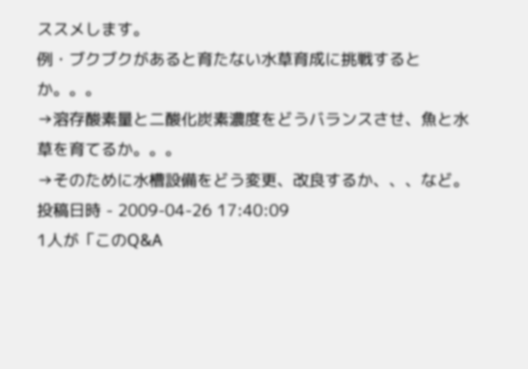ススメします。
例・ブクブクがあると育たない水草育成に挑戦するとか。。。
→溶存酸素量と二酸化炭素濃度をどうバランスさせ、魚と水草を育てるか。。。
→そのために水槽設備をどう変更、改良するか、、、など。
投稿日時 - 2009-04-26 17:40:09
1人が「このQ&A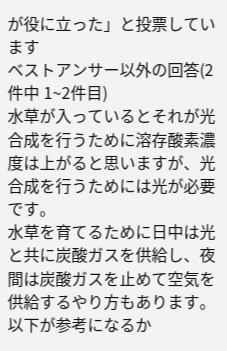が役に立った」と投票しています
ベストアンサー以外の回答(2件中 1~2件目)
水草が入っているとそれが光合成を行うために溶存酸素濃度は上がると思いますが、光合成を行うためには光が必要です。
水草を育てるために日中は光と共に炭酸ガスを供給し、夜間は炭酸ガスを止めて空気を供給するやり方もあります。
以下が参考になるか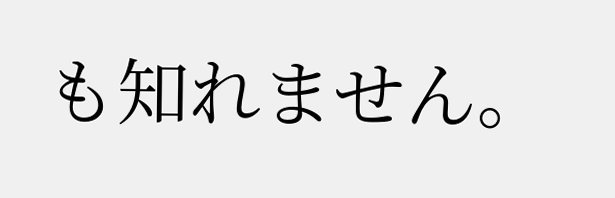も知れません。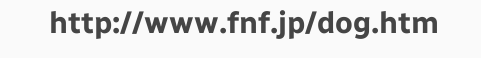http://www.fnf.jp/dog.htm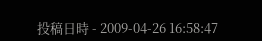投稿日時 - 2009-04-26 16:58:47